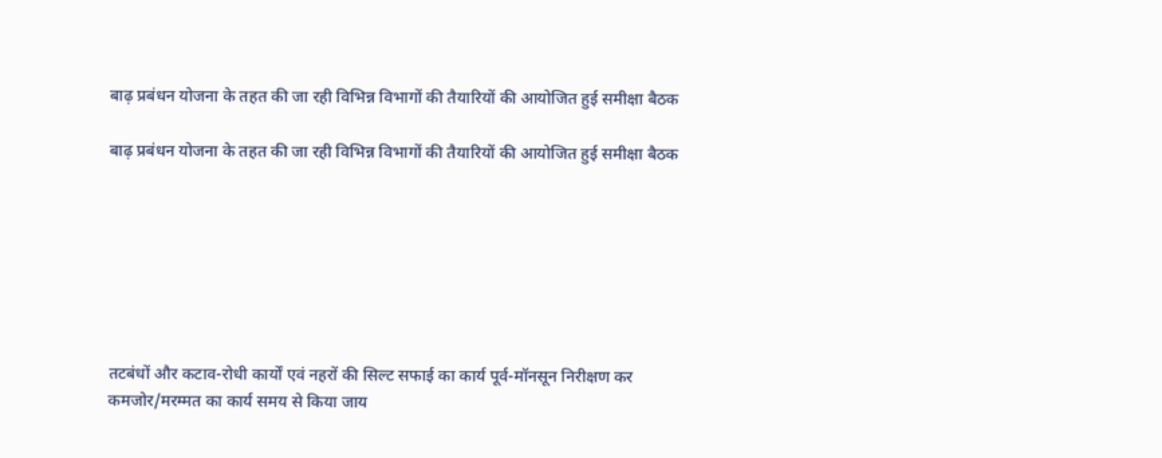बाढ़ प्रबंधन योजना के तहत की जा रही विभिन्न विभागों की तैयारियों की आयोजित हुई समीक्षा बैठक

बाढ़ प्रबंधन योजना के तहत की जा रही विभिन्न विभागों की तैयारियों की आयोजित हुई समीक्षा बैठक







तटबंधों और कटाव-रोधी कार्यों एवं नहरों की सिल्ट सफाई का कार्य पूर्व-मॉनसून निरीक्षण कर कमजोर/मरम्मत का कार्य समय से किया जाय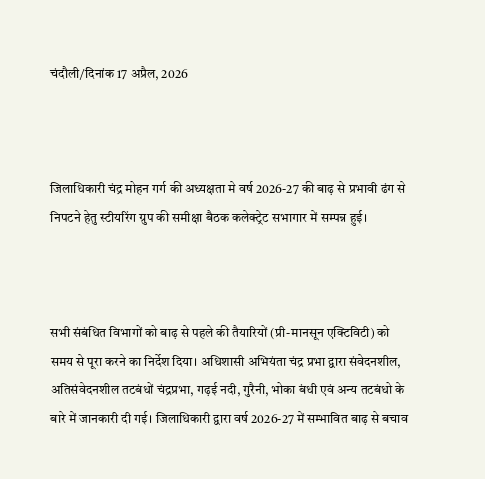चंदौली/दिनांक 17 अप्रैल, 2026



जिलाधिकारी चंद्र मोहन गर्ग की अध्यक्षता मे वर्ष 2026-27 की बाढ़ से प्रभावी ढंग से निपटने हेतु स्टीयरिंग ग्रुप की समीक्षा बैठक कलेक्ट्रेट सभागार में सम्पन्न हुई।



सभी संबंधित विभागों को बाढ़ से पहले की तैयारियों (प्री-मानसून एक्टिविटी) को समय से पूरा करने का निर्देश दिया। अधिशासी अभियंता चंद्र प्रभा द्वारा संवेदनशील, अतिसंवेदनशील तटबंधों चंद्रप्रभा, गढ़ई नदी, गुरैनी, भोका बंधी एवं अन्य तटबंधो के बारे में जानकारी दी गई। जिलाधिकारी द्वारा वर्ष 2026-27 में सम्भावित बाढ़ से बचाव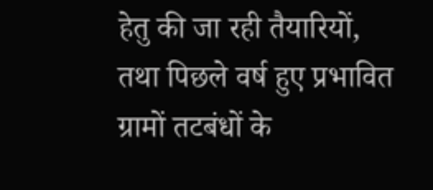हेतु की जा रही तैयारियों, तथा पिछले वर्ष हुए प्रभावित ग्रामों तटबंधों के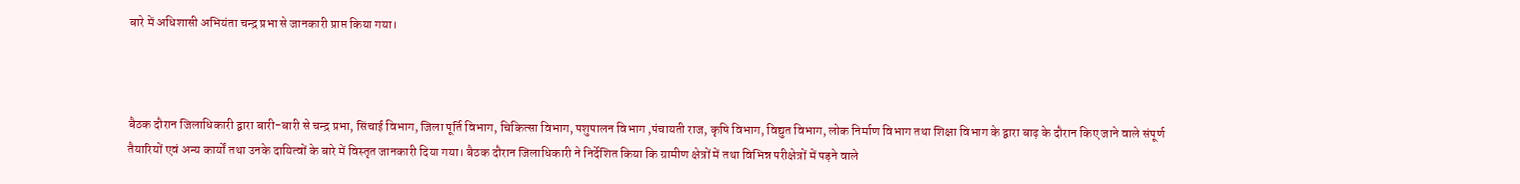बारे में अधिशासी अभियंता चन्द्र प्रभा से जानकारी प्राप्त किया गया।



बैठक दौरान जिलाधिकारी द्वारा बारी-बारी से चन्द्र प्रभा, सिंचाई विभाग, जिला पूर्ति विभाग, चिकित्सा विभाग, पशुपालन विभाग ,पंचायती राज, कृषि विभाग, विद्युत विभाग, लोक निर्माण विभाग तथा शिक्षा विभाग के द्वारा बाढ़ के दौरान किए जाने वाले संपूर्ण तैयारियों एवं अन्य कार्यों तथा उनके दायित्वों के बारे में विस्तृत जानकारी दिया गया। बैठक दौरान जिलाधिकारी ने निर्देशित किया कि ग्रामीण क्षेत्रों में तथा विभिन्न परीक्षेत्रों में पड़ने वाले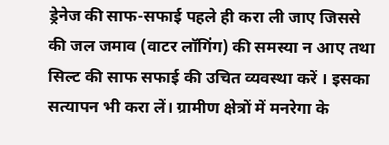ड्रेनेज की साफ-सफाई पहले ही करा ली जाए जिससे की जल जमाव (वाटर लॉगिंग) की समस्या न आए तथा सिल्ट की साफ सफाई की उचित व्यवस्था करें । इसका सत्यापन भी करा लें। ग्रामीण क्षेत्रों में मनरेगा के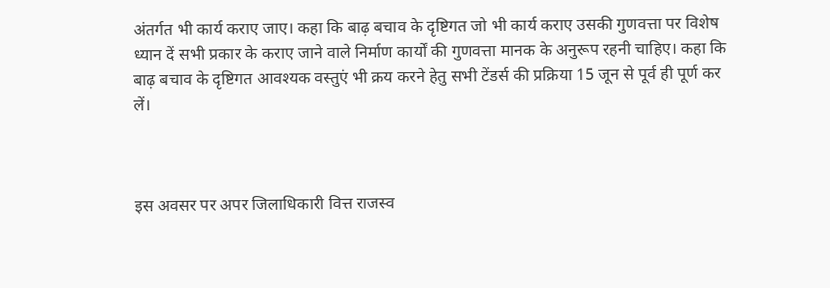अंतर्गत भी कार्य कराए जाए। कहा कि बाढ़ बचाव के दृष्टिगत जो भी कार्य कराए उसकी गुणवत्ता पर विशेष ध्यान दें सभी प्रकार के कराए जाने वाले निर्माण कार्यों की गुणवत्ता मानक के अनुरूप रहनी चाहिए। कहा कि बाढ़ बचाव के दृष्टिगत आवश्यक वस्तुएं भी क्रय करने हेतु सभी टेंडर्स की प्रक्रिया 15 जून से पूर्व ही पूर्ण कर लें।



इस अवसर पर अपर जिलाधिकारी वित्त राजस्व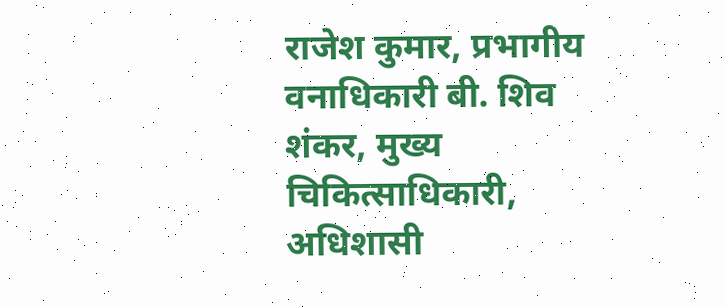राजेश कुमार, प्रभागीय वनाधिकारी बी. शिव शंकर, मुख्य चिकित्साधिकारी, अधिशासी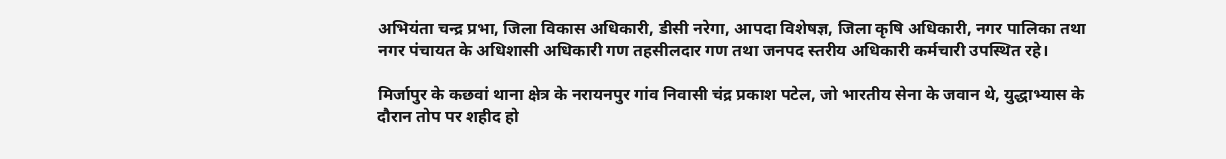अभियंता चन्द्र प्रभा, जिला विकास अधिकारी, डीसी नरेगा, आपदा विशेषज्ञ, जिला कृषि अधिकारी, नगर पालिका तथा नगर पंचायत के अधिशासी अधिकारी गण तहसीलदार गण तथा जनपद स्तरीय अधिकारी कर्मचारी उपस्थित रहे।

मिर्जापुर के कछवां थाना क्षेत्र के नरायनपुर गांव निवासी चंद्र प्रकाश पटेल, जो भारतीय सेना के जवान थे, युद्धाभ्यास के दौरान तोप पर शहीद हो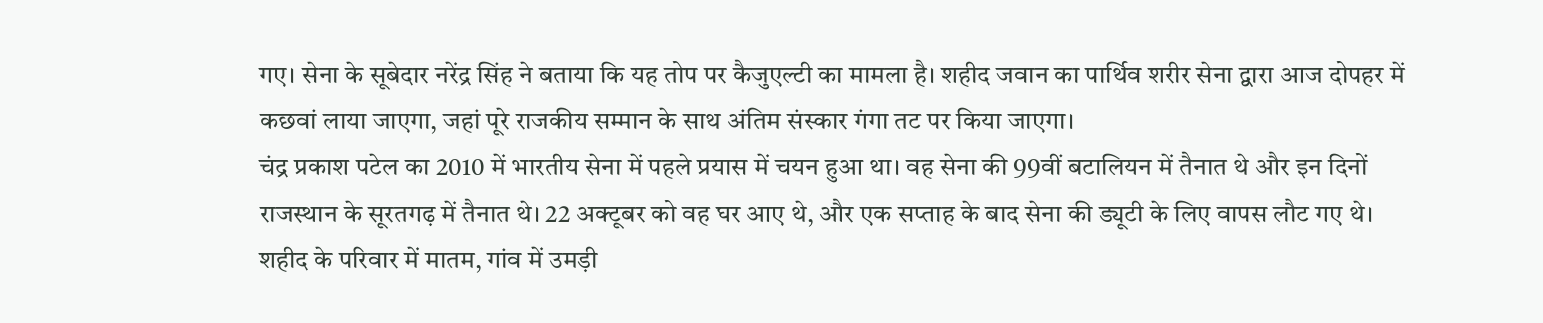गए। सेना के सूबेदार नरेंद्र सिंह ने बताया कि यह तोप पर कैजुएल्टी का मामला है। शहीद जवान का पार्थिव शरीर सेना द्वारा आज दोपहर में कछवां लाया जाएगा, जहां पूरे राजकीय सम्मान के साथ अंतिम संस्कार गंगा तट पर किया जाएगा।
चंद्र प्रकाश पटेल का 2010 में भारतीय सेना में पहले प्रयास में चयन हुआ था। वह सेना की 99वीं बटालियन में तैनात थे और इन दिनों राजस्थान के सूरतगढ़ में तैनात थे। 22 अक्टूबर को वह घर आए थे, और एक सप्ताह के बाद सेना की ड्यूटी के लिए वापस लौट गए थे।
शहीद के परिवार में मातम, गांव में उमड़ी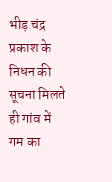भीड़ चंद्र प्रकाश के निधन की सूचना मिलते ही गांव में गम का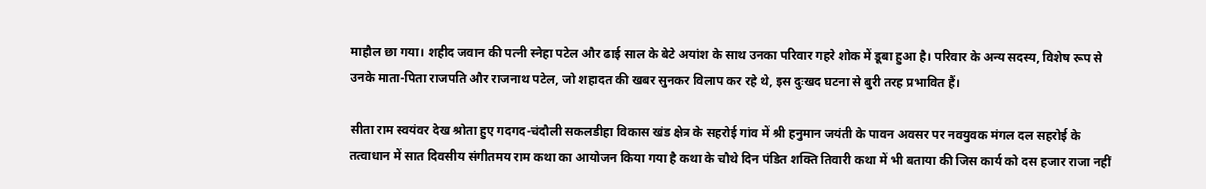माहौल छा गया। शहीद जवान की पत्नी स्नेहा पटेल और ढाई साल के बेटे अयांश के साथ उनका परिवार गहरे शोक में डूबा हुआ है। परिवार के अन्य सदस्य, विशेष रूप से उनके माता-पिता राजपति और राजनाथ पटेल, जो शहादत की खबर सुनकर विलाप कर रहे थे, इस दुःखद घटना से बुरी तरह प्रभावित हैं।

सीता राम स्वयंवर देख श्रोता हुए गदगद-चंदौली सकलडीहा विकास खंड क्षेत्र के सहरोई गांव में श्री हनुमान जयंती के पावन अवसर पर नवयुवक मंगल दल सहरोई के तत्वाधान में सात दिवसीय संगीतमय राम कथा का आयोजन किया गया है कथा के चौथे दिन पंडित शक्ति तिवारी कथा में भी बताया की जिस कार्य को दस हजार राजा नहीं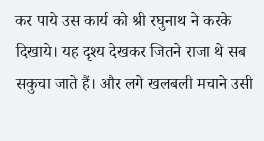कर पाये उस कार्य को श्री रघुनाथ ने करके दिखाये। यह दृश्य देखकर जितने राजा थे सब सकुचा जाते हैं। और लगे खलबली मचाने उसी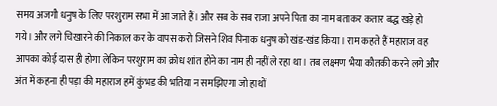समय अजगौ धनुष के लिए परशुराम सभा में आ जाते हैं। और सब के सब राजा अपने पिता का नाम बताकर कतार बद्ध खड़े हो गये। और लगे चिखारने की निकाल कर के वापस करो जिसने शिव पिनाक धनुष को खंड-खंड किया। राम कहते हैं महाराज वह आपका कोई दास ही होगा लेकिन परशुराम का क्रोध शांत होने का नाम ही नहीं ले रहा था। तब लक्ष्मण भैया कौतकी करने लगे और अंत में कहना ही पड़ा की महाराज हमें कुंभड की भतिया न समझिएगा जो हाथों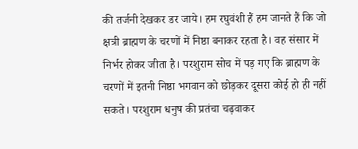की तर्जनी देखकर डर जाये। हम रघुवंशी हैं हम जानते हैं कि जो क्षत्री ब्राह्मण के चरणों में निष्ठा बनाकर रहता है। वह संसार में निर्भर होकर जीता है। परशुराम सोच में पड़ गए कि ब्राह्मण के चरणों में इतनी निष्ठा भगवान को छोड़कर दूसरा कोई हो ही नहीं सकते। परशुराम धनुष की प्रतंचा चढ़वाकर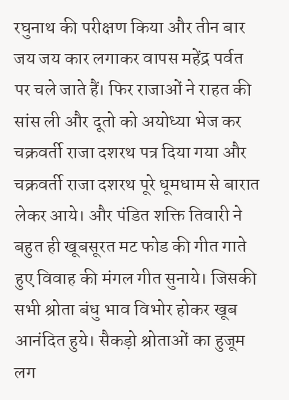रघुनाथ की परीक्षण किया और तीन बार जय जय कार लगाकर वापस महेंद्र पर्वत पर चले जाते हैं। फिर राजाओं ने राहत की सांस ली और दूतो को अयोध्या भेज कर चक्रवर्ती राजा दशरथ पत्र दिया गया और चक्रवर्ती राजा दशरथ पूरे धूमधाम से बारात लेकर आये। और पंडित शक्ति तिवारी ने बहुत ही खूबसूरत मट फोड की गीत गाते हुए विवाह की मंगल गीत सुनाये। जिसकी सभी श्रोता बंधु भाव विभोर होकर खूब आनंदित हुये। सैकड़ो श्रोताओं का हुजूम लग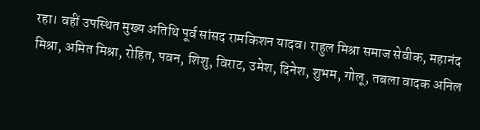रहा। वहीं उपस्थित मुख्य अतिथि पूर्व सांसद रामकिशन यादव। राहुल मिश्रा समाज सेवीक, महानंद मिश्रा, अमित मिश्रा, रोहित, पवन, शिशु, विराट, उमेश, दिनेश, शुभम, गोलू, तबला वादक अनिल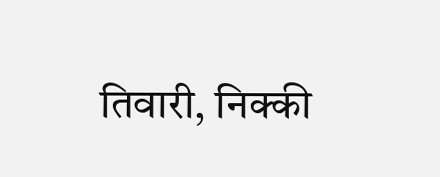तिवारी, निक्की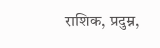राशिक, प्रदुम्न,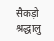सैकड़ो श्रद्धालु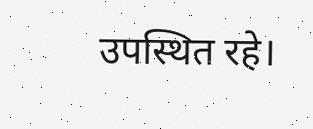उपस्थित रहे।